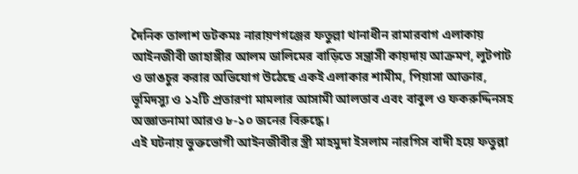দৈনিক তালাশ ডটকমঃ নারায়ণগঞ্জের ফতুল্লা থানাধীন রামারবাগ এলাকায় আইনজীবী জাহাঙ্গীর আলম ডালিমের বাড়িতে সন্ত্রাসী কায়দায় আক্রমণ, লুটপাট ও ভাঙচুর করার অভিযোগ উঠেছে একই এলাকার শামীম, পিয়াসা আক্তার, ভূমিদস্যু ও ১২টি প্রতারণা মামলার আসামী আলতাব এবং বাবুল ও ফকরুদ্দিনসহ অজ্ঞাতনামা আরও ৮-১০ জনের বিরুদ্ধে।
এই ঘটনায় ভুক্তভোগী আইনজীবীর স্ত্রী মাহমুদা ইসলাম নারগিস বাদী হয়ে ফতুল্লা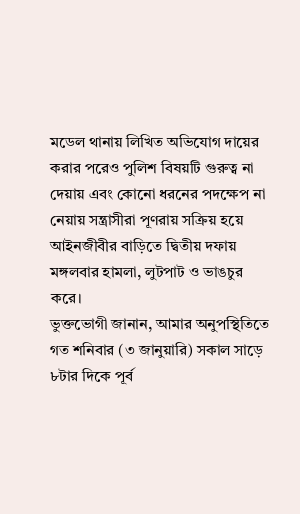মডেল থানায় লিখিত অভিযোগ দায়ের করার পরেও পুলিশ বিষয়টি গুরুত্ব না দেয়ায় এবং কোনো ধরনের পদক্ষেপ না নেয়ায় সন্ত্রাসীরা পূণরায় সক্রিয় হয়ে আইনজীবীর বাড়িতে দ্বিতীয় দফায় মঙ্গলবার হামলা, লুটপাট ও ভাঙচুর করে।
ভুক্তভোগী জানান, আমার অনুপস্থিতিতে গত শনিবার (৩ জানুয়ারি) সকাল সাড়ে ৮টার দিকে পূর্ব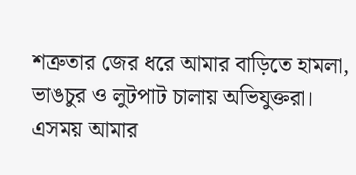শত্রুতার জের ধরে আমার বাড়িতে হামলা, ভাঙচুর ও লুটপাট চালায় অভিযুক্তরা।
এসময় আমার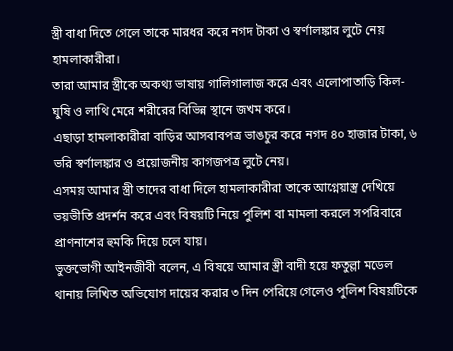স্ত্রী বাধা দিতে গেলে তাকে মারধর করে নগদ টাকা ও স্বর্ণালঙ্কার লুটে নেয় হামলাকারীরা।
তারা আমার স্ত্রীকে অকথ্য ভাষায় গালিগালাজ করে এবং এলোপাতাড়ি কিল-ঘুষি ও লাথি মেরে শরীরের বিভিন্ন স্থানে জখম করে।
এছাড়া হামলাকারীরা বাড়ির আসবাবপত্র ভাঙচুর করে নগদ ৪০ হাজার টাকা, ৬ ভরি স্বর্ণালঙ্কার ও প্রয়োজনীয় কাগজপত্র লুটে নেয়।
এসময় আমার স্ত্রী তাদের বাধা দিলে হামলাকারীরা তাকে আগ্নেয়াস্ত্র দেখিয়ে ভয়ভীতি প্রদর্শন করে এবং বিষয়টি নিয়ে পুলিশ বা মামলা করলে সপরিবারে প্রাণনাশের হুমকি দিয়ে চলে যায়।
ভুক্তভোগী আইনজীবী বলেন, এ বিষয়ে আমার স্ত্রী বাদী হয়ে ফতুল্লা মডেল থানায় লিখিত অভিযোগ দায়ের করার ৩ দিন পেরিয়ে গেলেও পুলিশ বিষয়টিকে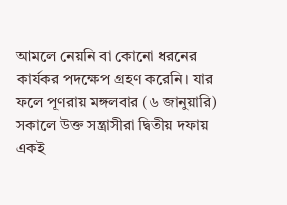আমলে নেয়নি বা কোনো ধরনের কার্যকর পদক্ষেপ গ্রহণ করেনি। যার ফলে পূণরায় মঙ্গলবার (৬ জানুয়ারি) সকালে উক্ত সন্ত্রাসীরা দ্বিতীয় দফায় একই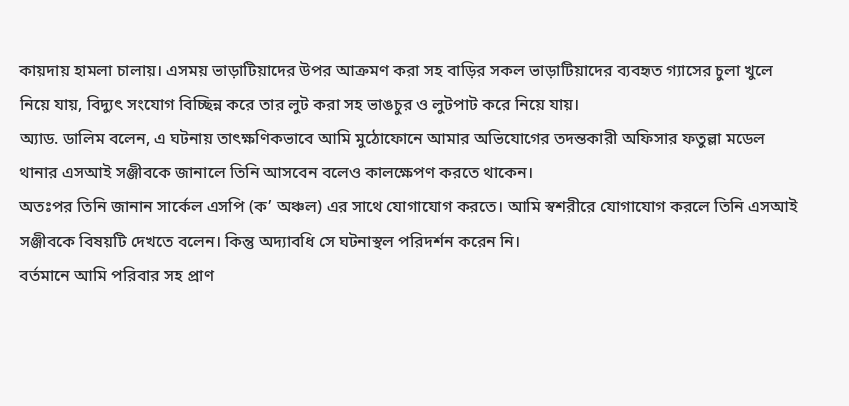কায়দায় হামলা চালায়। এসময় ভাড়াটিয়াদের উপর আক্রমণ করা সহ বাড়ির সকল ভাড়াটিয়াদের ব্যবহৃত গ্যাসের চুলা খুলে নিয়ে যায়, বিদ্যুৎ সংযোগ বিচ্ছিন্ন করে তার লুট করা সহ ভাঙচুর ও লুটপাট করে নিয়ে যায়।
অ্যাড. ডালিম বলেন, এ ঘটনায় তাৎক্ষণিকভাবে আমি মুঠোফোনে আমার অভিযোগের তদন্তকারী অফিসার ফতুল্লা মডেল থানার এসআই সঞ্জীবকে জানালে তিনি আসবেন বলেও কালক্ষেপণ করতে থাকেন।
অতঃপর তিনি জানান সার্কেল এসপি (ক’ অঞ্চল) এর সাথে যোগাযোগ করতে। আমি স্বশরীরে যোগাযোগ করলে তিনি এসআই সঞ্জীবকে বিষয়টি দেখতে বলেন। কিন্তু অদ্যাবধি সে ঘটনাস্থল পরিদর্শন করেন নি।
বর্তমানে আমি পরিবার সহ প্রাণ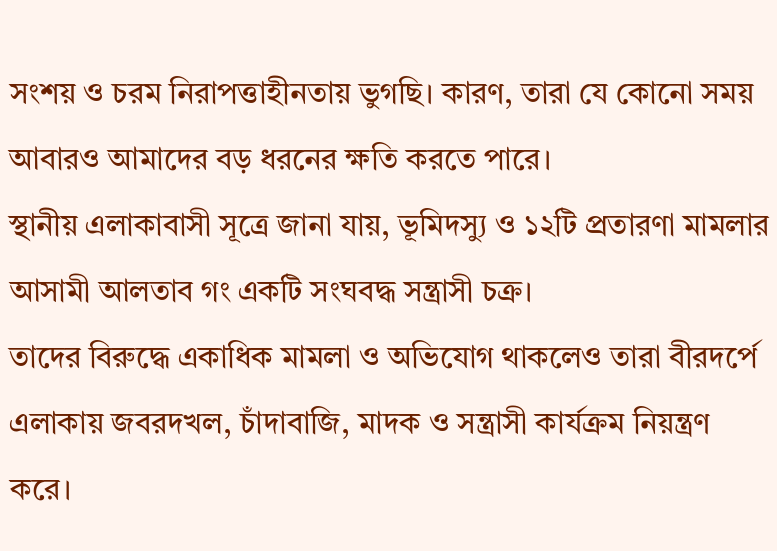সংশয় ও চরম নিরাপত্তাহীনতায় ভুগছি। কারণ, তারা যে কোনো সময় আবারও আমাদের বড় ধরনের ক্ষতি করতে পারে।
স্থানীয় এলাকাবাসী সূত্রে জানা যায়, ভূমিদস্যু ও ১২টি প্রতারণা মামলার আসামী আলতাব গং একটি সংঘবদ্ধ সন্ত্রাসী চক্র।
তাদের বিরুদ্ধে একাধিক মামলা ও অভিযোগ থাকলেও তারা বীরদর্পে এলাকায় জবরদখল, চাঁদাবাজি, মাদক ও সন্ত্রাসী কার্যক্রম নিয়ন্ত্রণ করে।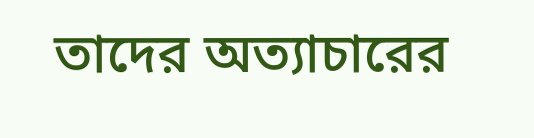তাদের অত্যাচারের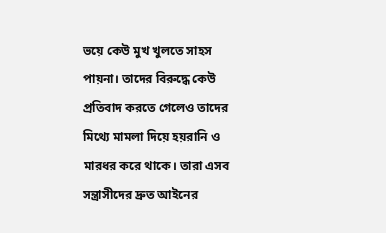ভয়ে কেউ মুখ খুলতে সাহস পায়না। তাদের বিরুদ্ধে কেউ প্রতিবাদ করতে গেলেও তাদের মিথ্যে মামলা দিয়ে হয়রানি ও মারধর করে থাকে। তারা এসব সন্ত্রাসীদের দ্রুত আইনের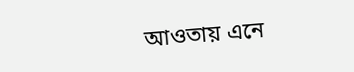আওতায় এনে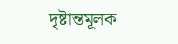দৃষ্টান্তমূলক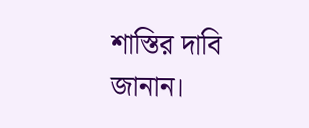শাস্তির দাবি জানান।